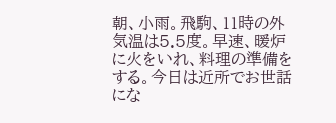朝、小雨。飛駒、11時の外気温は5.5度。早速、暖炉に火をいれ、料理の準備をする。今日は近所でお世話にな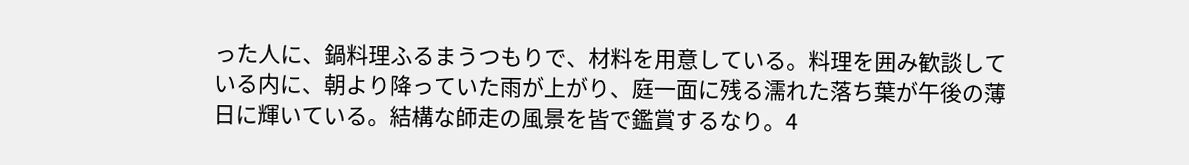った人に、鍋料理ふるまうつもりで、材料を用意している。料理を囲み歓談している内に、朝より降っていた雨が上がり、庭一面に残る濡れた落ち葉が午後の薄日に輝いている。結構な師走の風景を皆で鑑賞するなり。4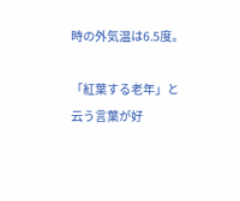時の外気温は6.5度。

「紅葉する老年」と云う言葉が好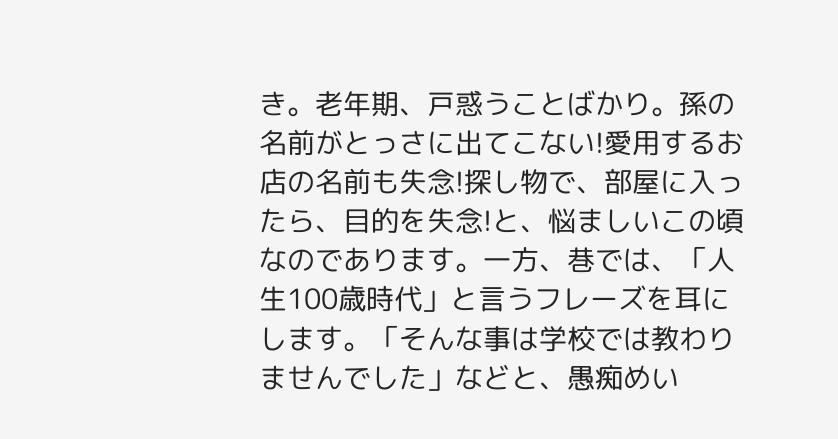き。老年期、戸惑うことばかり。孫の名前がとっさに出てこない!愛用するお店の名前も失念!探し物で、部屋に入ったら、目的を失念!と、悩ましいこの頃なのであります。一方、巷では、「人生100歳時代」と言うフレーズを耳にします。「そんな事は学校では教わりませんでした」などと、愚痴めい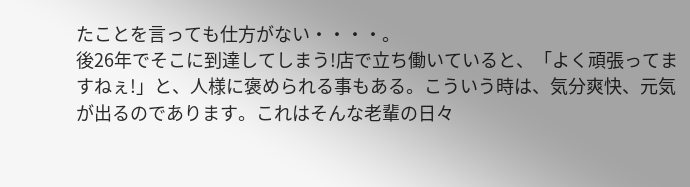たことを言っても仕方がない・・・・。
後26年でそこに到達してしまう!店で立ち働いていると、「よく頑張ってますねぇ!」と、人様に褒められる事もある。こういう時は、気分爽快、元気が出るのであります。これはそんな老輩の日々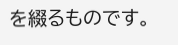を綴るものです。